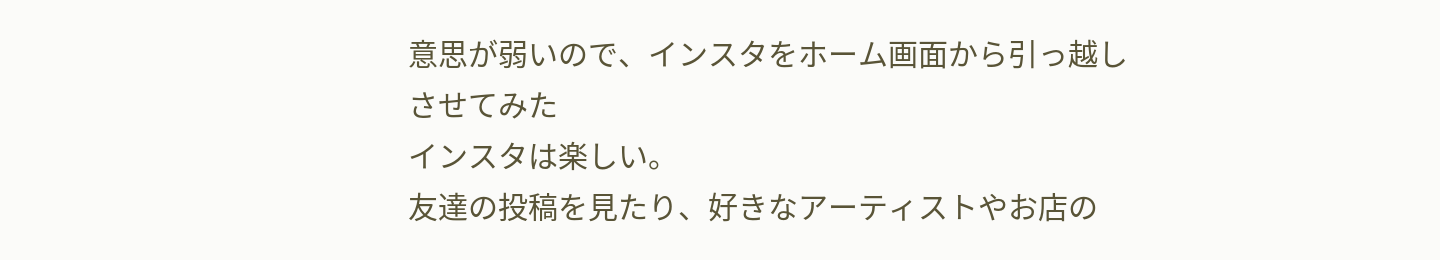意思が弱いので、インスタをホーム画面から引っ越しさせてみた
インスタは楽しい。
友達の投稿を見たり、好きなアーティストやお店の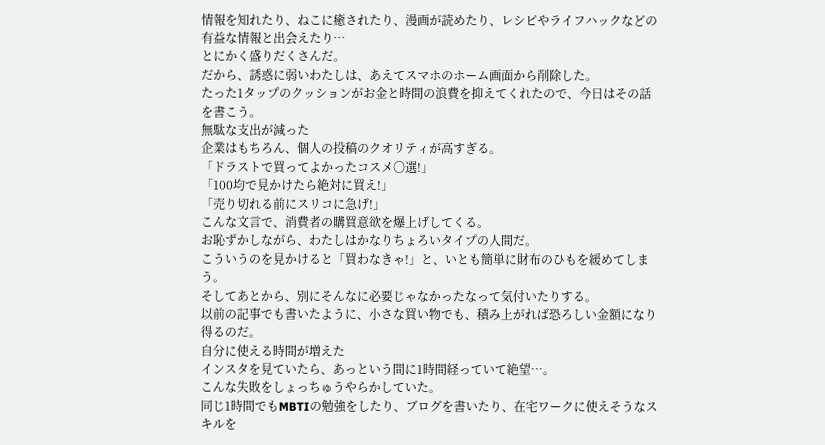情報を知れたり、ねこに癒されたり、漫画が読めたり、レシピやライフハックなどの有益な情報と出会えたり…
とにかく盛りだくさんだ。
だから、誘惑に弱いわたしは、あえてスマホのホーム画面から削除した。
たった1タップのクッションがお金と時間の浪費を抑えてくれたので、今日はその話を書こう。
無駄な支出が減った
企業はもちろん、個人の投稿のクオリティが高すぎる。
「ドラストで買ってよかったコスメ〇選!」
「100均で見かけたら絶対に買え!」
「売り切れる前にスリコに急げ!」
こんな文言で、消費者の購買意欲を爆上げしてくる。
お恥ずかしながら、わたしはかなりちょろいタイプの人間だ。
こういうのを見かけると「買わなきゃ!」と、いとも簡単に財布のひもを緩めてしまう。
そしてあとから、別にそんなに必要じゃなかったなって気付いたりする。
以前の記事でも書いたように、小さな買い物でも、積み上がれば恐ろしい金額になり得るのだ。
自分に使える時間が増えた
インスタを見ていたら、あっという間に1時間経っていて絶望…。
こんな失敗をしょっちゅうやらかしていた。
同じ1時間でもMBTIの勉強をしたり、ブログを書いたり、在宅ワークに使えそうなスキルを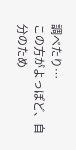調べたり…
この方がよっぽど、自分のため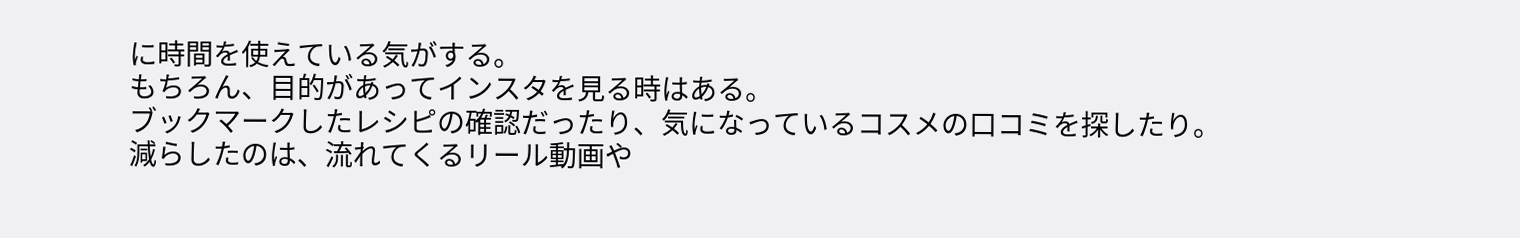に時間を使えている気がする。
もちろん、目的があってインスタを見る時はある。
ブックマークしたレシピの確認だったり、気になっているコスメの口コミを探したり。
減らしたのは、流れてくるリール動画や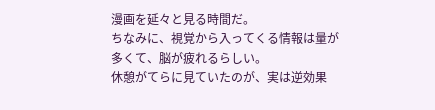漫画を延々と見る時間だ。
ちなみに、視覚から入ってくる情報は量が多くて、脳が疲れるらしい。
休憩がてらに見ていたのが、実は逆効果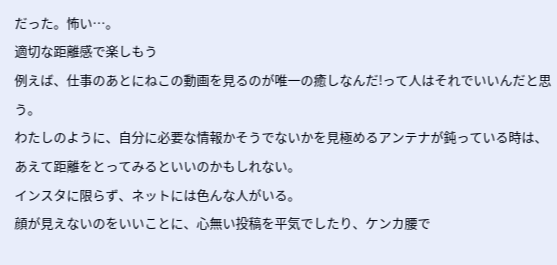だった。怖い…。
適切な距離感で楽しもう
例えば、仕事のあとにねこの動画を見るのが唯一の癒しなんだ!って人はそれでいいんだと思う。
わたしのように、自分に必要な情報かそうでないかを見極めるアンテナが鈍っている時は、あえて距離をとってみるといいのかもしれない。
インスタに限らず、ネットには色んな人がいる。
顔が見えないのをいいことに、心無い投稿を平気でしたり、ケンカ腰で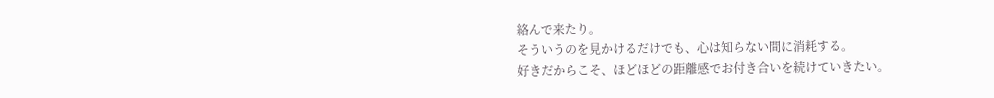絡んで来たり。
そういうのを見かけるだけでも、心は知らない間に消耗する。
好きだからこそ、ほどほどの距離感でお付き合いを続けていきたい。